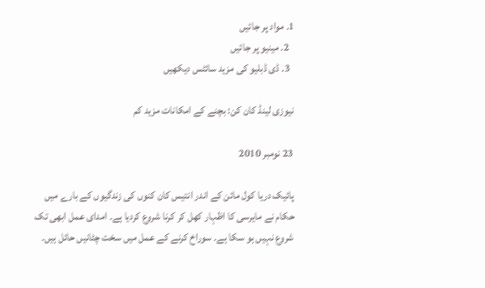1. مواد پر جائیں
  2. مینیو پر جائیں
  3. ڈی ڈبلیو کی مزید سائٹس دیکھیں

نیوزی لینڈ کان کن: بچنے کے امکانات مزید کم

23 نومبر 2010

پائیک دریا کول مائن کے اندر انتیس کان کنوں کی زندگیوں کے بارے میں حکام نے مایرسی کا اظہار کھل کر کرنا شروع کردیا ہے۔ امدای عمل ابھی تک شروع نہیں ہو سکا ہے۔ سوراخ کرنے کے عمل میں سخت چٹانیں حائل ہیں۔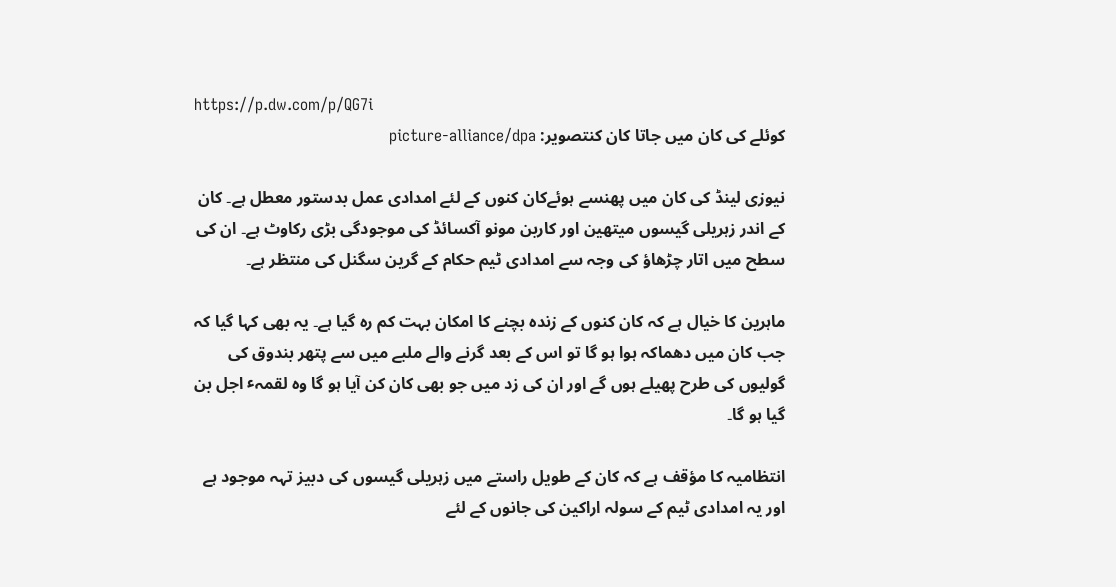https://p.dw.com/p/QG7i
کوئلے کی کان میں جاتا کان کنتصویر: picture-alliance/dpa

نیوزی لینڈ کی کان میں پھنسے ہوئےکان کنوں کے لئے امدادی عمل بدستور معطل ہے۔ کان کے اندر زہریلی گیسوں میتھین اور کاربن مونو آکسائڈ کی موجودگی بڑی رکاوٹ ہے۔ ان کی سطح میں اتار چڑھاؤ کی وجہ سے امدادی ٹیم حکام کے گرین سگنل کی منتظر ہے۔

ماہرین کا خیال ہے کہ کان کنوں کے زندہ بچنے کا امکان بہت کم رہ گیا ہے۔ یہ بھی کہا گیا کہ جب کان میں دھماکہ ہوا ہو گا تو اس کے بعد گرنے والے ملبے میں سے پتھر بندوق کی گولیوں کی طرح پھیلے ہوں گے اور ان کی زد میں جو بھی کان کن آیا ہو گا وہ لقمہٴ اجل بن گیا ہو گا۔

انتظامیہ کا مؤقف ہے کہ کان کے طویل راستے میں زہریلی گیسوں کی دبیز تہہ موجود ہے اور یہ امدادی ٹیم کے سولہ اراکین کی جانوں کے لئے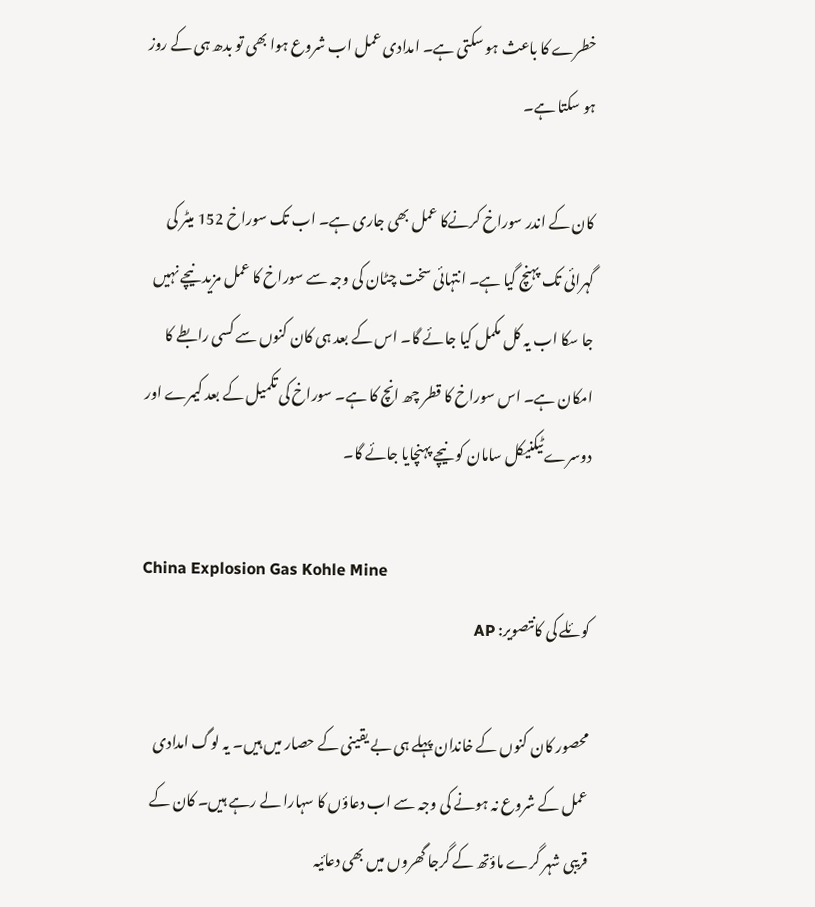خطرے کا باعث ہو سکتی ہے۔ امدادی عمل اب شروع ہوا بھی تو بدھ ہی کے روز ہو سکتا ہے۔

کان کے اندر سوراخ کرنےکا عمل بھی جاری ہے۔ اب تک سوراخ 152 میٹر کی گہرائی تک پہنچ گیا ہے۔ انتہائی سخت چٹان کی وجہ سے سوراخ کا عمل مزید نیچے نہیں جا سکا اب یہ کل مکمل کیا جائے گا۔ اس کے بعد ہی کان کنوں سے کسی رابطے کا امکان ہے۔ اس سوراخ کا قطر چھ انچ کا ہے۔ سوراخ کی تکمیل کے بعد کیمرے اور دوسرے ٹیکنیکل سامان کو نیچے پہنچایا جائے گا۔

China Explosion Gas Kohle Mine
کوئلے کی کانتصویر: AP

محصور کان کنوں کے خاندان پہلے ہی بے یقینی کے حصار میں ہیں۔ یہ لوگ امدادی عمل کے شروع نہ ہونے کی وجہ سے اب دعاؤں کا سہارا لے رہے ہیں۔ کان کے قریبی شہر گرے ماؤتھ کے گرجا گھروں میں بھی دعائیہ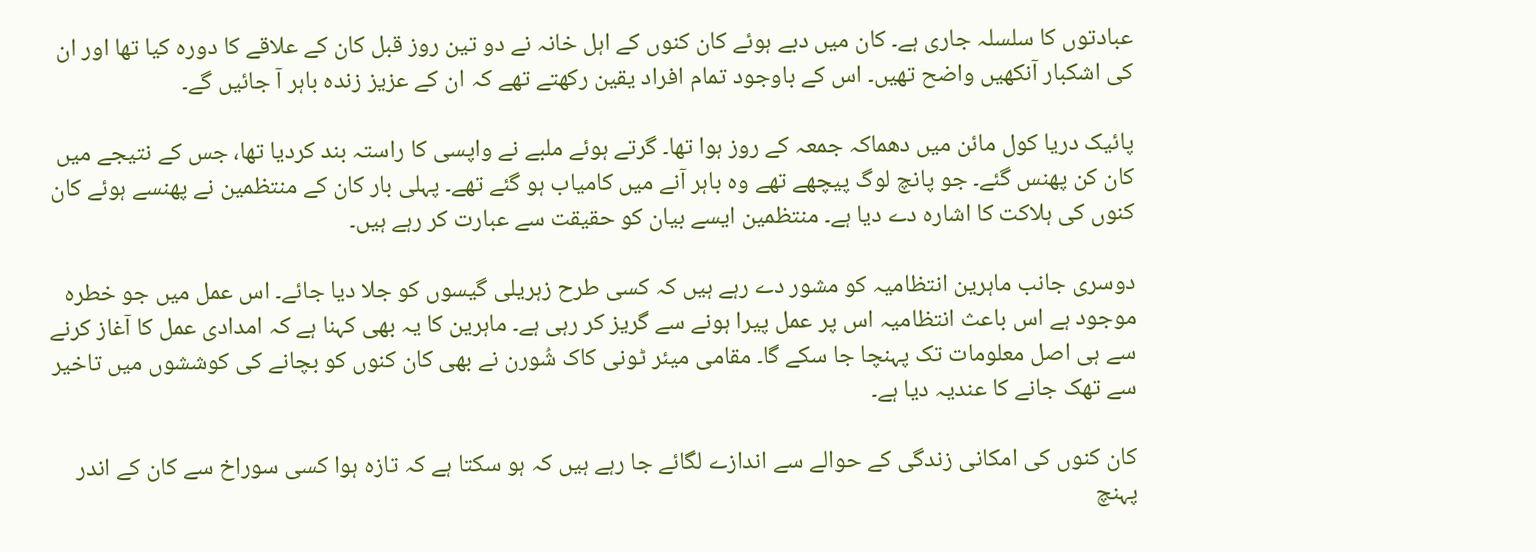عبادتوں کا سلسلہ جاری ہے۔ کان میں دبے ہوئے کان کنوں کے اہل خانہ نے دو تین روز قبل کان کے علاقے کا دورہ کیا تھا اور ان کی اشکبار آنکھیں واضح تھیں۔ اس کے باوجود تمام افراد یقین رکھتے تھے کہ ان کے عزیز زندہ باہر آ جائیں گے۔

پائیک دریا کول مائن میں دھماکہ جمعہ کے روز ہوا تھا۔ گرتے ہوئے ملبے نے واپسی کا راستہ بند کردیا تھا، جس کے نتیجے میں کان کن پھنس گئے۔ جو پانچ لوگ پیچھے تھے وہ باہر آنے میں کامیاب ہو گئے تھے۔ پہلی بار کان کے منتظمین نے پھنسے ہوئے کان کنوں کی ہلاکت کا اشارہ دے دیا ہے۔ منتظمین ایسے بیان کو حقیقت سے عبارت کر رہے ہیں۔

دوسری جانب ماہرین انتظامیہ کو مشور دے رہے ہیں کہ کسی طرح زہریلی گیسوں کو جلا دیا جائے۔ اس عمل میں جو خطرہ موجود ہے اس باعث انتظامیہ اس پر عمل پیرا ہونے سے گریز کر رہی ہے۔ ماہرین کا یہ بھی کہنا ہے کہ امدادی عمل کا آغاز کرنے سے ہی اصل معلومات تک پہنچا جا سکے گا۔ مقامی میئر ٹونی کاک شُورن نے بھی کان کنوں کو بچانے کی کوششوں میں تاخیر سے تھک جانے کا عندیہ دیا ہے۔

کان کنوں کی امکانی زندگی کے حوالے سے اندازے لگائے جا رہے ہیں کہ ہو سکتا ہے کہ تازہ ہوا کسی سوراخ سے کان کے اندر پہنچ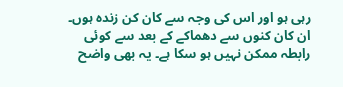رہی ہو اور اس کی وجہ سے کان کن زندہ ہوں۔ ان کان کنوں سے دھماکے کے بعد سے کوئی رابطہ ممکن نہیں ہو سکا ہے۔ یہ بھی واضح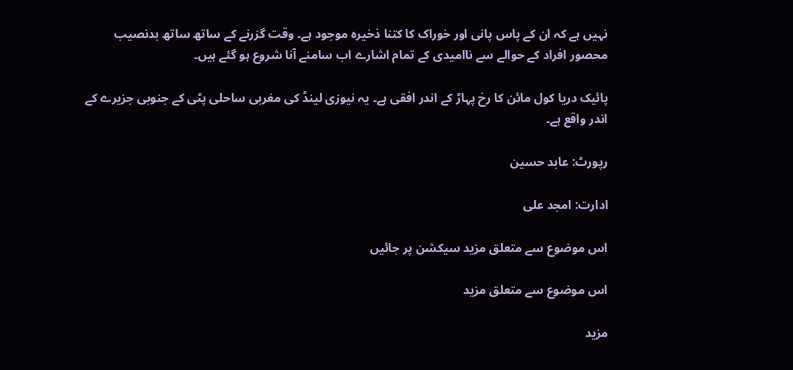نہیں ہے کہ ان کے پاس پانی اور خوراک کا کتنا ذخیرہ موجود ہے۔ وقت گزرنے کے ساتھ ساتھ بدنصیب محصور افراد کے حوالے سے ناامیدی کے تمام اشارے اب سامنے آنا شروع ہو گئے ہیں۔

پائیک دریا کول مائن کا رخ پہاڑ کے اندر افقی ہے۔ یہ نیوزی لینڈ کی مغربی ساحلی پٹی کے جنوبی جزیرے کے اندر واقع ہے۔

رپورٹ: عابد حسین

ادارت: امجد علی

اس موضوع سے متعلق مزید سیکشن پر جائیں

اس موضوع سے متعلق مزید

مزید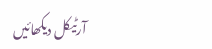آرٹیکل دیکھائیں